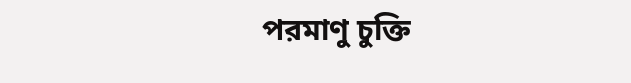পরমাণু চুক্তি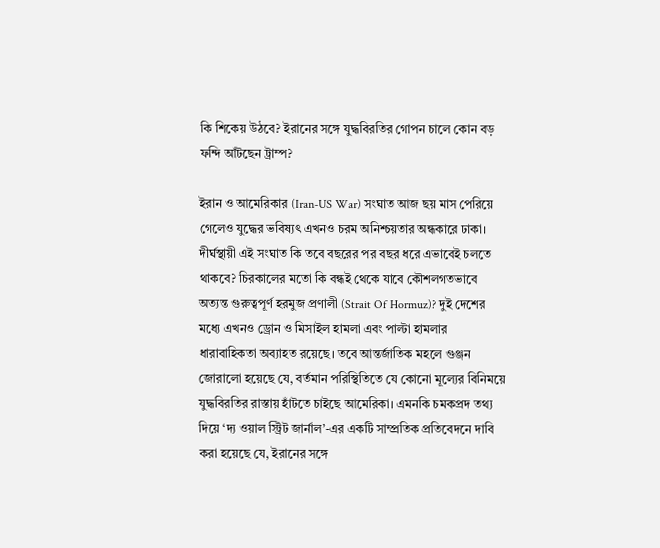কি শিকেয় উঠবে? ইরানের সঙ্গে যুদ্ধবিরতির গোপন চালে কোন বড় ফন্দি আঁটছেন ট্রাম্প?

ইরান ও আমেরিকার (Iran-US War) সংঘাত আজ ছয় মাস পেরিয়ে গেলেও যুদ্ধের ভবিষ্যৎ এখনও চরম অনিশ্চয়তার অন্ধকারে ঢাকা। দীর্ঘস্থায়ী এই সংঘাত কি তবে বছরের পর বছর ধরে এভাবেই চলতে থাকবে? চিরকালের মতো কি বন্ধই থেকে যাবে কৌশলগতভাবে অত্যন্ত গুরুত্বপূর্ণ হরমুজ প্রণালী (Strait Of Hormuz)? দুই দেশের মধ্যে এখনও ড্রোন ও মিসাইল হামলা এবং পাল্টা হামলার ধারাবাহিকতা অব্যাহত রয়েছে। তবে আন্তর্জাতিক মহলে গুঞ্জন জোরালো হয়েছে যে, বর্তমান পরিস্থিতিতে যে কোনো মূল্যের বিনিময়ে যুদ্ধবিরতির রাস্তায় হাঁটতে চাইছে আমেরিকা। এমনকি চমকপ্রদ তথ্য দিয়ে ‘দ্য ওয়াল স্ট্রিট জার্নাল’-এর একটি সাম্প্রতিক প্রতিবেদনে দাবি করা হয়েছে যে, ইরানের সঙ্গে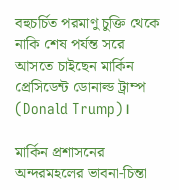বহুচর্চিত পরমাণু চুক্তি থেকে নাকি শেষ পর্যন্ত সরে আসতে চাইছেন মার্কিন প্রেসিডেন্ট ডোনাল্ড ট্রাম্প (Donald Trump)।

মার্কিন প্রশাসনের অন্দরমহলের ভাবনা-চিন্তা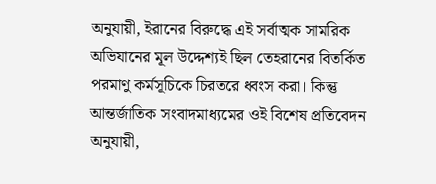অনুযায়ী, ইরানের বিরুদ্ধে এই সর্বাত্মক সামরিক অভিযানের মূল উদ্দেশ্যই ছিল তেহরানের বিতর্কিত পরমাণু কর্মসূচিকে চিরতরে ধ্বংস করা। কিন্তু আন্তর্জাতিক সংবাদমাধ্যমের ওই বিশেষ প্রতিবেদন অনুযায়ী,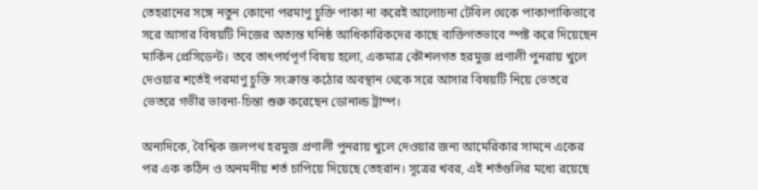তেহরানের সঙ্গে নতুন কোনো পরমাণু চুক্তি পাকা না করেই আলোচনা টেবিল থেকে পাকাপাকিভাবে সরে আসার বিষয়টি নিজের অত্যন্ত ঘনিষ্ঠ আধিকারিকদের কাছে ব্যক্তিগতভাবে স্পষ্ট করে দিয়েছেন মার্কিন প্রেসিডেন্ট। তবে তাৎপর্যপূর্ণ বিষয় হলো, একমাত্র কৌশলগত হরমুজ প্রণালী পুনরায় খুলে দেওয়ার শর্তেই পরমাণু চুক্তি সংক্রান্ত কঠোর অবস্থান থেকে সরে আসার বিষয়টি নিয়ে ভেতরে ভেতরে গভীর ভাবনা-চিন্তা শুরু করেছেন ডোনাল্ড ট্রাম্প।

অন্যদিকে, বৈশ্বিক জলপথ হরমুজ প্রণালী পুনরায় খুলে দেওয়ার জন্য আমেরিকার সামনে একের পর এক কঠিন ও অনমনীয় শর্ত চাপিয়ে দিয়েছে তেহরান। সূত্রের খবর, এই শর্তগুলির মধ্যে রয়েছে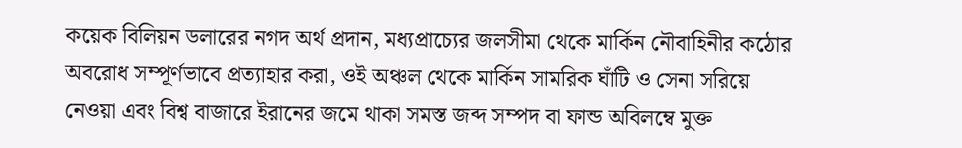কয়েক বিলিয়ন ডলারের নগদ অর্থ প্রদান, মধ্যপ্রাচ্যের জলসীমা থেকে মার্কিন নৌবাহিনীর কঠোর অবরোধ সম্পূর্ণভাবে প্রত্যাহার করা, ওই অঞ্চল থেকে মার্কিন সামরিক ঘাঁটি ও সেনা সরিয়ে নেওয়া এবং বিশ্ব বাজারে ইরানের জমে থাকা সমস্ত জব্দ সম্পদ বা ফান্ড অবিলম্বে মুক্ত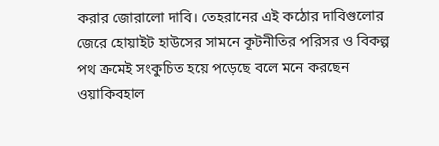করার জোরালো দাবি। তেহরানের এই কঠোর দাবিগুলোর জেরে হোয়াইট হাউসের সামনে কূটনীতির পরিসর ও বিকল্প পথ ক্রমেই সংকুচিত হয়ে পড়েছে বলে মনে করছেন ওয়াকিবহাল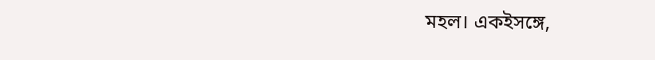মহল। একইসঙ্গে,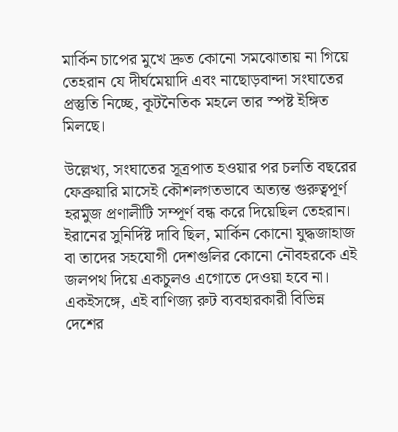মার্কিন চাপের মুখে দ্রুত কোনো সমঝোতায় না গিয়ে তেহরান যে দীর্ঘমেয়াদি এবং নাছোড়বান্দা সংঘাতের প্রস্তুতি নিচ্ছে, কূটনৈতিক মহলে তার স্পষ্ট ইঙ্গিত মিলছে।

উল্লেখ্য, সংঘাতের সূত্রপাত হওয়ার পর চলতি বছরের ফেব্রুয়ারি মাসেই কৌশলগতভাবে অত্যন্ত গুরুত্বপূর্ণ হরমুজ প্রণালীটি সম্পূর্ণ বন্ধ করে দিয়েছিল তেহরান। ইরানের সুনির্দিষ্ট দাবি ছিল, মার্কিন কোনো যুদ্ধজাহাজ বা তাদের সহযোগী দেশগুলির কোনো নৌবহরকে এই জলপথ দিয়ে একচুলও এগোতে দেওয়া হবে না। একইসঙ্গে, এই বাণিজ্য রুট ব্যবহারকারী বিভিন্ন দেশের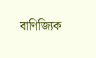বাণিজ্যিক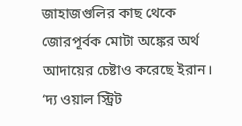জাহাজগুলির কাছ থেকে জোরপূর্বক মোটা অঙ্কের অর্থ আদায়ের চেষ্টাও করেছে ইরান। ‘দ্য ওয়াল স্ট্রিট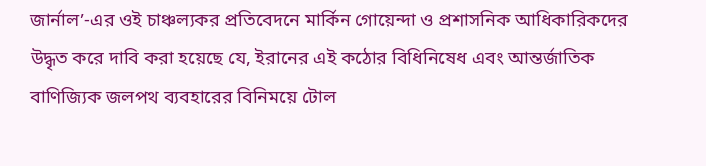জার্নাল’-এর ওই চাঞ্চল্যকর প্রতিবেদনে মার্কিন গোয়েন্দা ও প্রশাসনিক আধিকারিকদের উদ্ধৃত করে দাবি করা হয়েছে যে, ইরানের এই কঠোর বিধিনিষেধ এবং আন্তর্জাতিক বাণিজ্যিক জলপথ ব্যবহারের বিনিময়ে টোল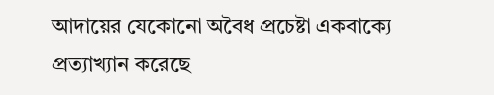আদায়ের যেকোনো অবৈধ প্রচেষ্টা একবাক্যে প্রত্যাখ্যান করেছে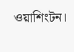ওয়াশিংটন।